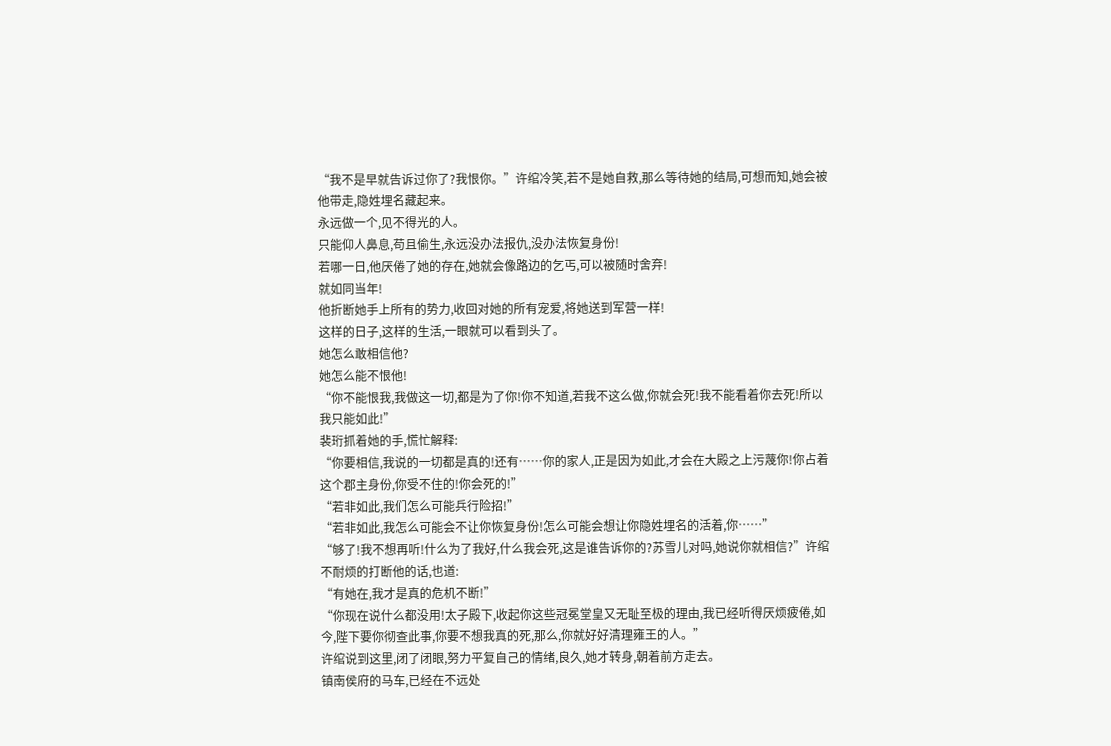“我不是早就告诉过你了?我恨你。”许绾冷笑,若不是她自救,那么等待她的结局,可想而知,她会被他带走,隐姓埋名藏起来。
永远做一个,见不得光的人。
只能仰人鼻息,苟且偷生,永远没办法报仇,没办法恢复身份!
若哪一日,他厌倦了她的存在,她就会像路边的乞丐,可以被随时舍弃!
就如同当年!
他折断她手上所有的势力,收回对她的所有宠爱,将她送到军营一样!
这样的日子,这样的生活,一眼就可以看到头了。
她怎么敢相信他?
她怎么能不恨他!
“你不能恨我,我做这一切,都是为了你!你不知道,若我不这么做,你就会死!我不能看着你去死!所以我只能如此!”
裴珩抓着她的手,慌忙解释:
“你要相信,我说的一切都是真的!还有……你的家人,正是因为如此,才会在大殿之上污蔑你!你占着这个郡主身份,你受不住的!你会死的!”
“若非如此,我们怎么可能兵行险招!”
“若非如此,我怎么可能会不让你恢复身份!怎么可能会想让你隐姓埋名的活着,你……”
“够了!我不想再听!什么为了我好,什么我会死,这是谁告诉你的?苏雪儿对吗,她说你就相信?”许绾不耐烦的打断他的话,也道:
“有她在,我才是真的危机不断!”
“你现在说什么都没用!太子殿下,收起你这些冠冕堂皇又无耻至极的理由,我已经听得厌烦疲倦,如今,陛下要你彻查此事,你要不想我真的死,那么,你就好好清理雍王的人。”
许绾说到这里,闭了闭眼,努力平复自己的情绪,良久,她才转身,朝着前方走去。
镇南侯府的马车,已经在不远处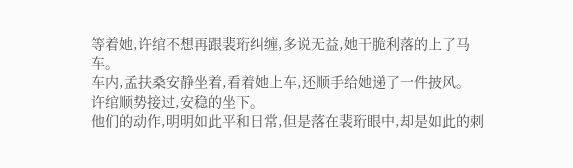等着她,许绾不想再跟裴珩纠缠,多说无益,她干脆利落的上了马车。
车内,孟扶桑安静坐着,看着她上车,还顺手给她递了一件披风。
许绾顺势接过,安稳的坐下。
他们的动作,明明如此平和日常,但是落在裴珩眼中,却是如此的刺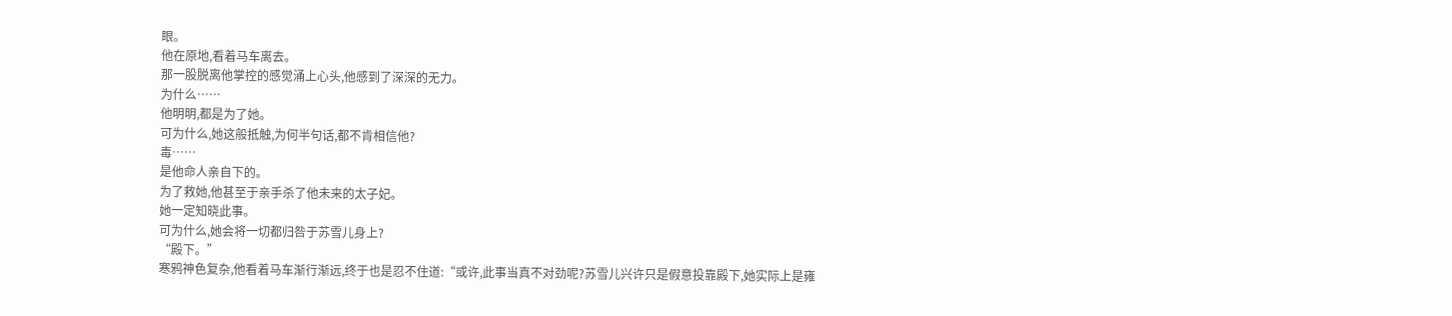眼。
他在原地,看着马车离去。
那一股脱离他掌控的感觉涌上心头,他感到了深深的无力。
为什么……
他明明,都是为了她。
可为什么,她这般抵触,为何半句话,都不肯相信他?
毒……
是他命人亲自下的。
为了救她,他甚至于亲手杀了他未来的太子妃。
她一定知晓此事。
可为什么,她会将一切都归咎于苏雪儿身上?
“殿下。”
寒鸦神色复杂,他看着马车渐行渐远,终于也是忍不住道:“或许,此事当真不对劲呢?苏雪儿兴许只是假意投靠殿下,她实际上是雍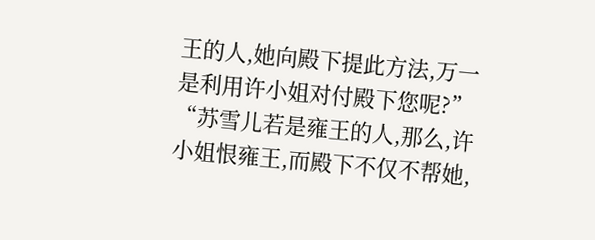王的人,她向殿下提此方法,万一是利用许小姐对付殿下您呢?”
“苏雪儿若是雍王的人,那么,许小姐恨雍王,而殿下不仅不帮她,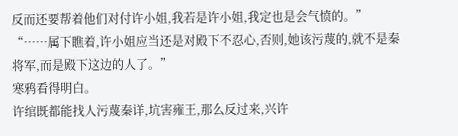反而还要帮着他们对付许小姐,我若是许小姐,我定也是会气愤的。”
“……属下瞧着,许小姐应当还是对殿下不忍心,否则,她该污蔑的,就不是秦将军,而是殿下这边的人了。”
寒鸦看得明白。
许绾既都能找人污蔑秦详,坑害雍王,那么反过来,兴许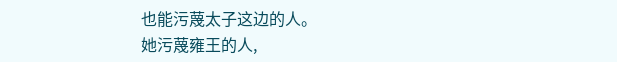也能污蔑太子这边的人。
她污蔑雍王的人,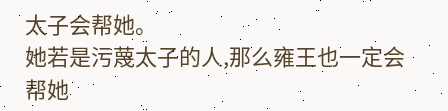太子会帮她。
她若是污蔑太子的人,那么雍王也一定会帮她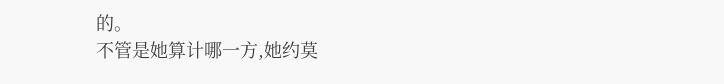的。
不管是她算计哪一方,她约莫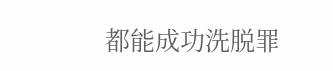都能成功洗脱罪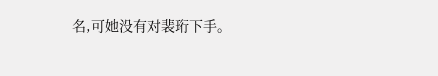名,可她没有对裴珩下手。